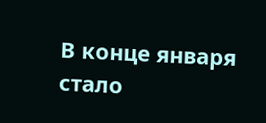В конце января стало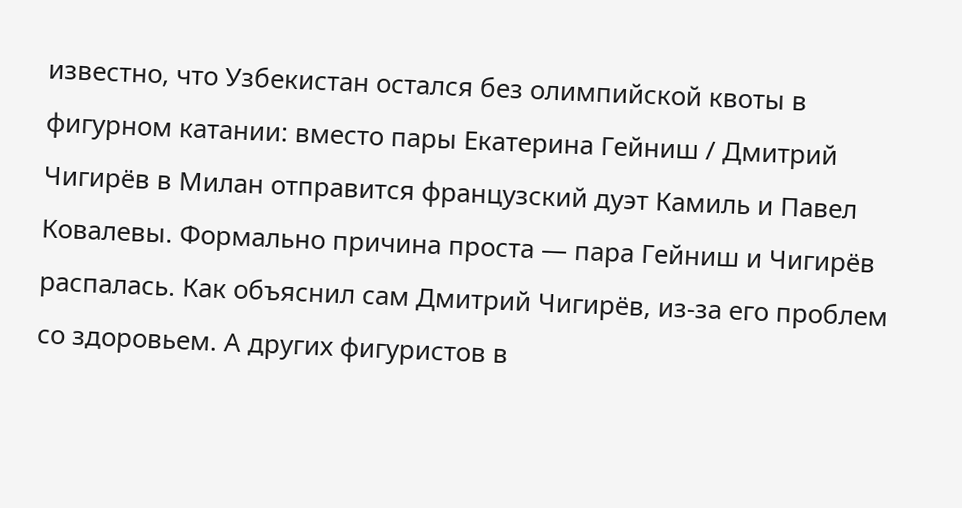известно, что Узбекистан остался без олимпийской квоты в фигурном катании: вместо пары Екатерина Гейниш / Дмитрий Чигирёв в Милан отправится французский дуэт Камиль и Павел Ковалевы. Формально причина проста — пара Гейниш и Чигирёв распалась. Как объяснил сам Дмитрий Чигирёв, из-за его проблем со здоровьем. А других фигуристов в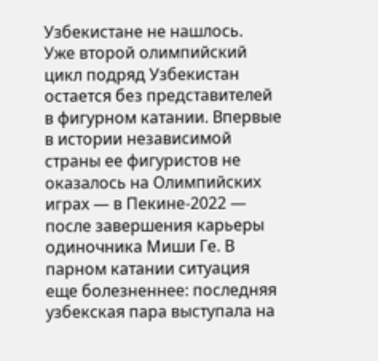Узбекистане не нашлось.
Уже второй олимпийский цикл подряд Узбекистан остается без представителей в фигурном катании. Впервые в истории независимой страны ее фигуристов не оказалось на Олимпийских играх — в Пекине-2022 — после завершения карьеры одиночника Миши Ге. В парном катании ситуация еще болезненнее: последняя узбекская пара выступала на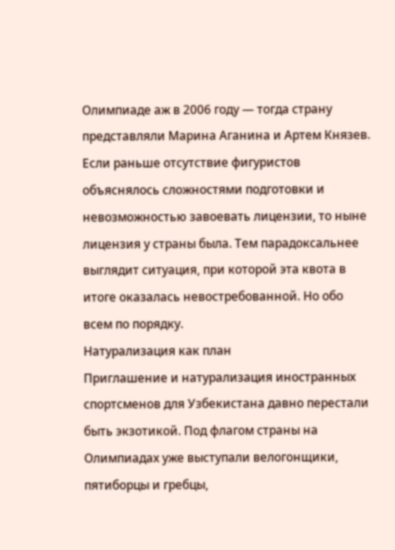Олимпиаде аж в 2006 году — тогда страну представляли Марина Аганина и Артем Князев.
Если раньше отсутствие фигуристов объяснялось сложностями подготовки и невозможностью завоевать лицензии, то ныне лицензия у страны была. Тем парадоксальнее выглядит ситуация, при которой эта квота в итоге оказалась невостребованной. Но обо всем по порядку.
Натурализация как план
Приглашение и натурализация иностранных спортсменов для Узбекистана давно перестали быть экзотикой. Под флагом страны на Олимпиадах уже выступали велогонщики, пятиборцы и гребцы,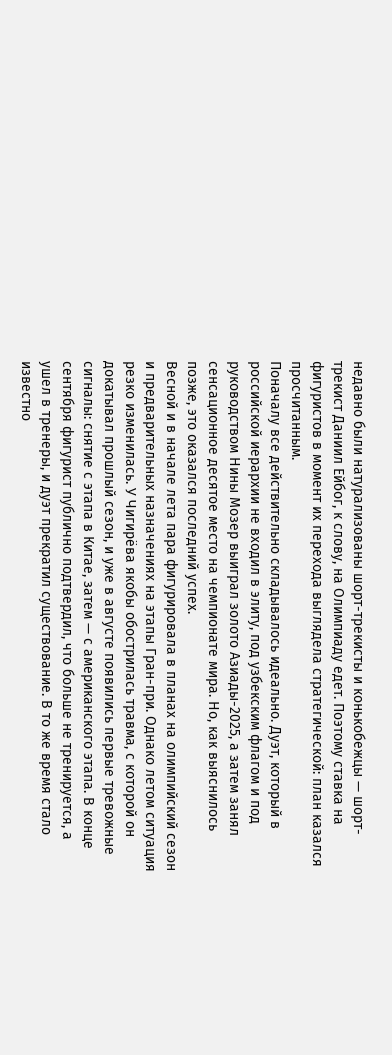недавно были натурализованы шорт-трекисты и конькобежцы — шорт-трекист Даниил Ейбог, к слову, на Олимпиаду едет. Поэтому ставка на фигуристов в момент их перехода выглядела стратегической: план казался просчитанным.
Поначалу все действительно складывалось идеально. Дуэт, который в российской иерархии не входил в элиту, под узбекским флагом и под руководством Нины Мозер выиграл золото Азиады-2025, а затем занял сенсационное десятое место на чемпионате мира. Но, как выяснилось позже, это оказался последний успех.
Весной и в начале лета пара фигурировала в планах на олимпийский сезон и предварительных назначениях на этапы Гран-при. Однако летом ситуация резко изменилась. У Чигирёва якобы обострилась травма, с которой он докатывал прошлый сезон, и уже в августе появились первые тревожные сигналы: снятие с этапа в Китае, затем — с американского этапа. В конце сентября фигурист публично подтвердил, что больше не тренируется, а ушел в тренеры, и дуэт прекратил существование. В то же время стало известно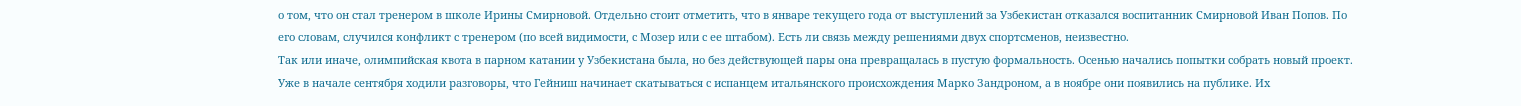о том, что он стал тренером в школе Ирины Смирновой. Отдельно стоит отметить, что в январе текущего года от выступлений за Узбекистан отказался воспитанник Смирновой Иван Попов. По его словам, случился конфликт с тренером (по всей видимости, с Мозер или с ее штабом). Есть ли связь между решениями двух спортсменов, неизвестно.
Так или иначе, олимпийская квота в парном катании у Узбекистана была, но без действующей пары она превращалась в пустую формальность. Осенью начались попытки собрать новый проект. Уже в начале сентября ходили разговоры, что Гейниш начинает скатываться с испанцем итальянского происхождения Марко Зандроном, а в ноябре они появились на публике. Их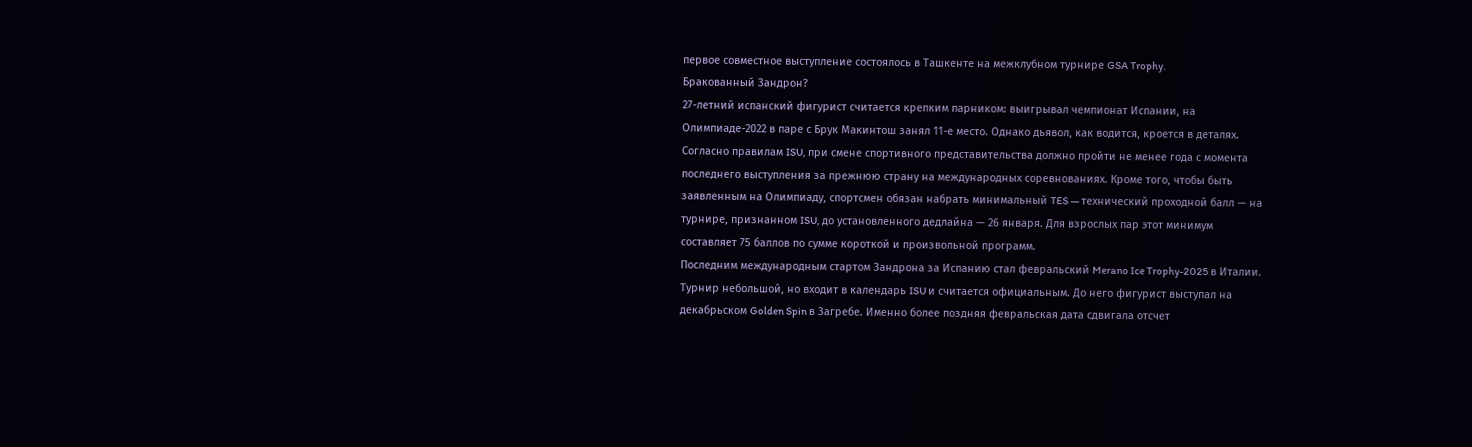первое совместное выступление состоялось в Ташкенте на межклубном турнире GSA Trophy.
Бракованный Зандрон?
27-летний испанский фигурист считается крепким парником: выигрывал чемпионат Испании, на Олимпиаде-2022 в паре с Брук Макинтош занял 11-е место. Однако дьявол, как водится, кроется в деталях.
Согласно правилам ISU, при смене спортивного представительства должно пройти не менее года с момента последнего выступления за прежнюю страну на международных соревнованиях. Кроме того, чтобы быть заявленным на Олимпиаду, спортсмен обязан набрать минимальный TES — технический проходной балл — на турнире, признанном ISU, до установленного дедлайна — 26 января. Для взрослых пар этот минимум составляет 75 баллов по сумме короткой и произвольной программ.
Последним международным стартом Зандрона за Испанию стал февральский Merano Ice Trophy-2025 в Италии. Турнир небольшой, но входит в календарь ISU и считается официальным. До него фигурист выступал на декабрьском Golden Spin в Загребе. Именно более поздняя февральская дата сдвигала отсчет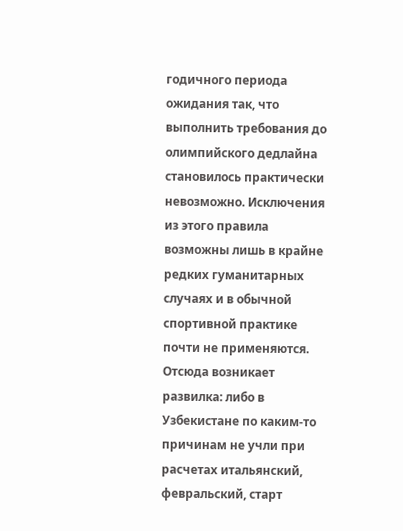годичного периода ожидания так, что выполнить требования до олимпийского дедлайна становилось практически невозможно. Исключения из этого правила возможны лишь в крайне редких гуманитарных случаях и в обычной спортивной практике почти не применяются.
Отсюда возникает развилка: либо в Узбекистане по каким-то причинам не учли при расчетах итальянский, февральский, старт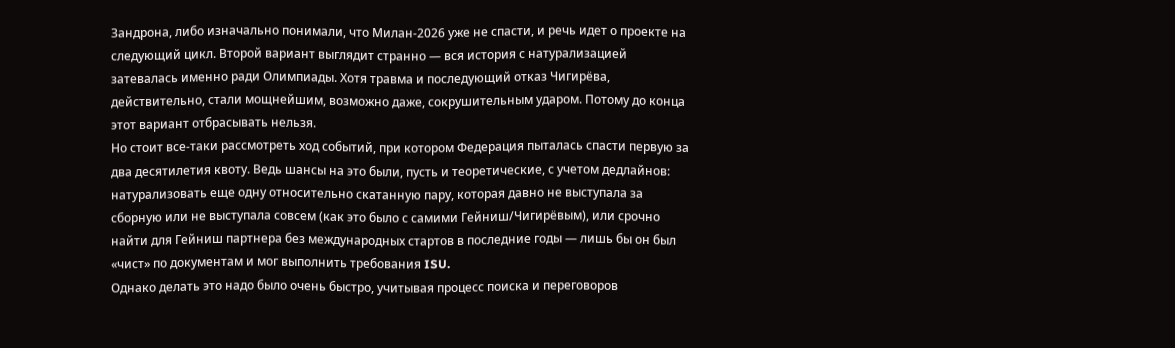Зандрона, либо изначально понимали, что Милан-2026 уже не спасти, и речь идет о проекте на следующий цикл. Второй вариант выглядит странно — вся история с натурализацией затевалась именно ради Олимпиады. Хотя травма и последующий отказ Чигирёва, действительно, стали мощнейшим, возможно даже, сокрушительным ударом. Потому до конца этот вариант отбрасывать нельзя.
Но стоит все-таки рассмотреть ход событий, при котором Федерация пыталась спасти первую за два десятилетия квоту. Ведь шансы на это были, пусть и теоретические, с учетом дедлайнов: натурализовать еще одну относительно скатанную пару, которая давно не выступала за сборную или не выступала совсем (как это было с самими Гейниш/Чигирёвым), или срочно найти для Гейниш партнера без международных стартов в последние годы — лишь бы он был «чист» по документам и мог выполнить требования ISU.
Однако делать это надо было очень быстро, учитывая процесс поиска и переговоров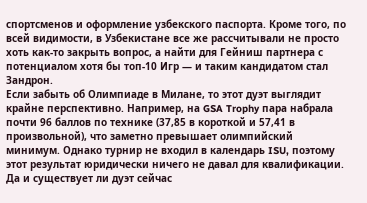спортсменов и оформление узбекского паспорта. Кроме того, по всей видимости, в Узбекистане все же рассчитывали не просто хоть как-то закрыть вопрос, а найти для Гейниш партнера с потенциалом хотя бы топ-10 Игр — и таким кандидатом стал Зандрон.
Если забыть об Олимпиаде в Милане, то этот дуэт выглядит крайне перспективно. Например, на GSA Trophy пара набрала почти 96 баллов по технике (37,85 в короткой и 57,41 в произвольной), что заметно превышает олимпийский минимум. Однако турнир не входил в календарь ISU, поэтому этот результат юридически ничего не давал для квалификации. Да и существует ли дуэт сейчас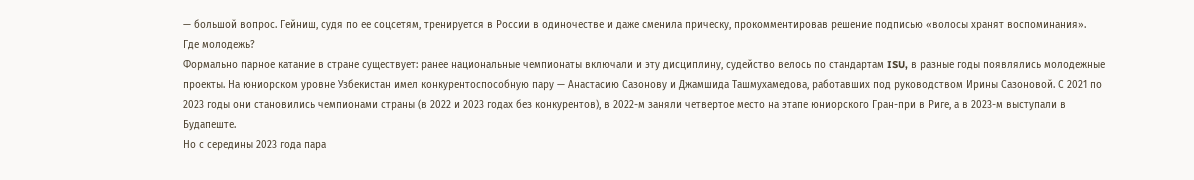— большой вопрос. Гейниш, судя по ее соцсетям, тренируется в России в одиночестве и даже сменила прическу, прокомментировав решение подписью «волосы хранят воспоминания».
Где молодежь?
Формально парное катание в стране существует: ранее национальные чемпионаты включали и эту дисциплину, судейство велось по стандартам ISU, в разные годы появлялись молодежные проекты. На юниорском уровне Узбекистан имел конкурентоспособную пару — Анастасию Сазонову и Джамшида Ташмухамедова, работавших под руководством Ирины Сазоновой. С 2021 по 2023 годы они становились чемпионами страны (в 2022 и 2023 годах без конкурентов), в 2022-м заняли четвертое место на этапе юниорского Гран-при в Риге, а в 2023-м выступали в Будапеште.
Но с середины 2023 года пара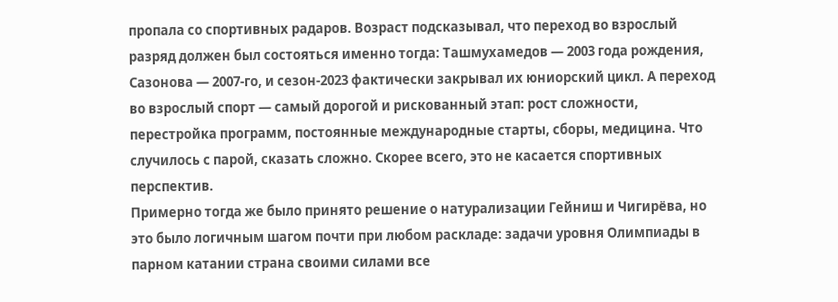пропала со спортивных радаров. Возраст подсказывал, что переход во взрослый разряд должен был состояться именно тогда: Ташмухамедов — 2003 года рождения, Сазонова — 2007-го, и сезон-2023 фактически закрывал их юниорский цикл. А переход во взрослый спорт — самый дорогой и рискованный этап: рост сложности, перестройка программ, постоянные международные старты, сборы, медицина. Что случилось с парой, сказать сложно. Скорее всего, это не касается спортивных перспектив.
Примерно тогда же было принято решение о натурализации Гейниш и Чигирёва, но это было логичным шагом почти при любом раскладе: задачи уровня Олимпиады в парном катании страна своими силами все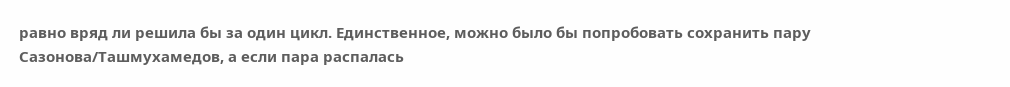равно вряд ли решила бы за один цикл. Единственное, можно было бы попробовать сохранить пару Сазонова/Ташмухамедов, а если пара распалась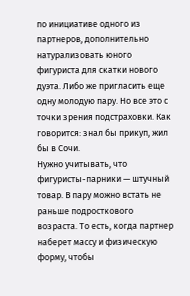по инициативе одного из партнеров, дополнительно натурализовать юного фигуриста для скатки нового дуэта. Либо же пригласить еще одну молодую пару. Но все это с точки зрения подстраховки. Как говорится: знал бы прикуп, жил бы в Сочи.
Нужно учитывать, что фигуристы-парники — штучный товар. В пару можно встать не раньше подросткового возраста. То есть, когда партнер наберет массу и физическую форму, чтобы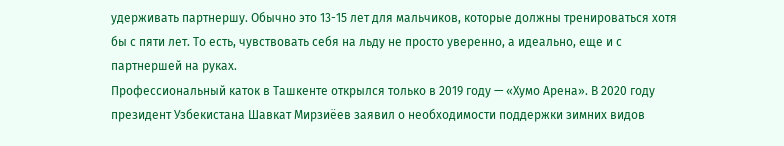удерживать партнершу. Обычно это 13-15 лет для мальчиков, которые должны тренироваться хотя бы с пяти лет. То есть, чувствовать себя на льду не просто уверенно, а идеально, еще и с партнершей на руках.
Профессиональный каток в Ташкенте открылся только в 2019 году — «Хумо Арена». В 2020 году президент Узбекистана Шавкат Мирзиёев заявил о необходимости поддержки зимних видов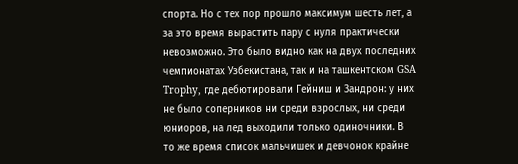спорта. Но с тех пор прошло максимум шесть лет, а за это время вырастить пару с нуля практически невозможно. Это было видно как на двух последних чемпионатах Узбекистана, так и на ташкентском GSA Trophy, где дебютировали Гейниш и Зандрон: у них не было соперников ни среди взрослых, ни среди юниоров, на лед выходили только одиночники. В то же время список мальчишек и девчонок крайне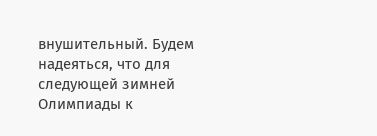внушительный. Будем надеяться, что для следующей зимней Олимпиады к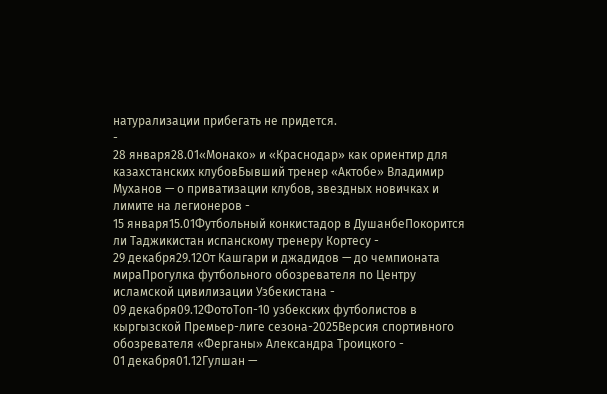натурализации прибегать не придется.
-
28 января28.01«Монако» и «Краснодар» как ориентир для казахстанских клубовБывший тренер «Актобе» Владимир Муханов — о приватизации клубов, звездных новичках и лимите на легионеров -
15 января15.01Футбольный конкистадор в ДушанбеПокорится ли Таджикистан испанскому тренеру Кортесу -
29 декабря29.12От Кашгари и джадидов — до чемпионата мираПрогулка футбольного обозревателя по Центру исламской цивилизации Узбекистана -
09 декабря09.12ФотоТоп-10 узбекских футболистов в кыргызской Премьер-лиге сезона-2025Версия спортивного обозревателя «Ферганы» Александра Троицкого -
01 декабря01.12Гулшан —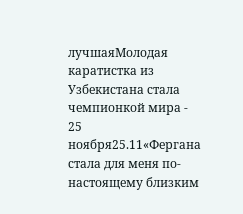лучшаяМолодая каратистка из Узбекистана стала чемпионкой мира -
25 ноября25.11«Фергана стала для меня по-настоящему близким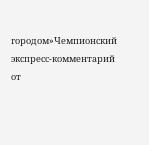городом»Чемпионский экспресс-комментарий от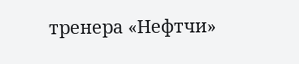тренера «Нефтчи»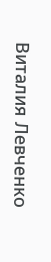Виталия Левченко